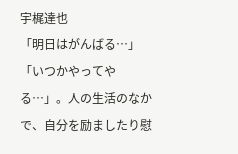宇梶達也
「明日はがんばる…」「いつかやってやる…」。人の生活のなかで、自分を励ましたり慰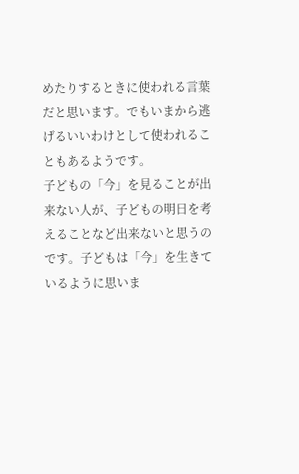めたりするときに使われる言葉だと思います。でもいまから逃げるいいわけとして使われることもあるようです。
子どもの「今」を見ることが出来ない人が、子どもの明日を考えることなど出来ないと思うのです。子どもは「今」を生きているように思いま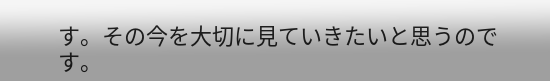す。その今を大切に見ていきたいと思うのです。